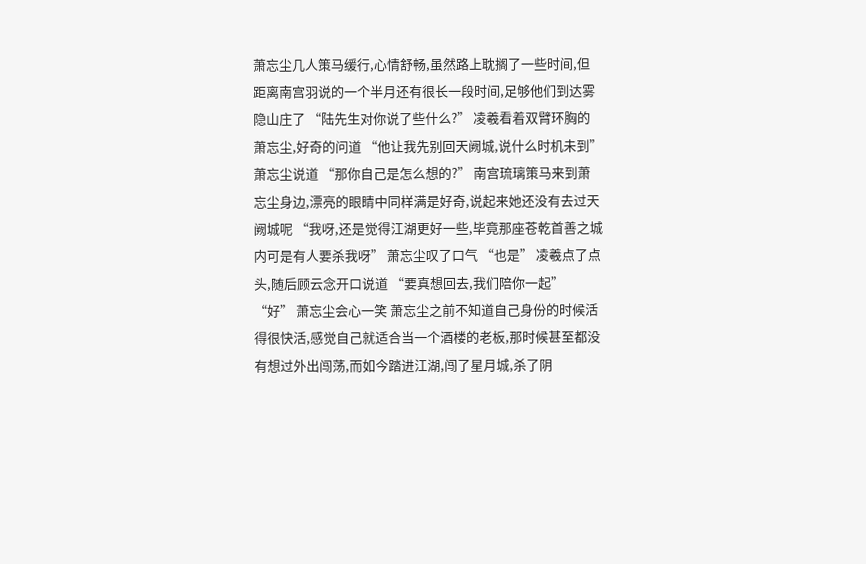萧忘尘几人策马缓行,心情舒畅,虽然路上耽搁了一些时间,但距离南宫羽说的一个半月还有很长一段时间,足够他们到达雾隐山庄了 “陆先生对你说了些什么?” 凌羲看着双臂环胸的萧忘尘,好奇的问道 “他让我先别回天阙城,说什么时机未到” 萧忘尘说道 “那你自己是怎么想的?” 南宫琉璃策马来到萧忘尘身边,漂亮的眼睛中同样满是好奇,说起来她还没有去过天阙城呢 “我呀,还是觉得江湖更好一些,毕竟那座苍乾首善之城内可是有人要杀我呀” 萧忘尘叹了口气 “也是” 凌羲点了点头,随后顾云念开口说道 “要真想回去,我们陪你一起” “好” 萧忘尘会心一笑 萧忘尘之前不知道自己身份的时候活得很快活,感觉自己就适合当一个酒楼的老板,那时候甚至都没有想过外出闯荡,而如今踏进江湖,闯了星月城,杀了阴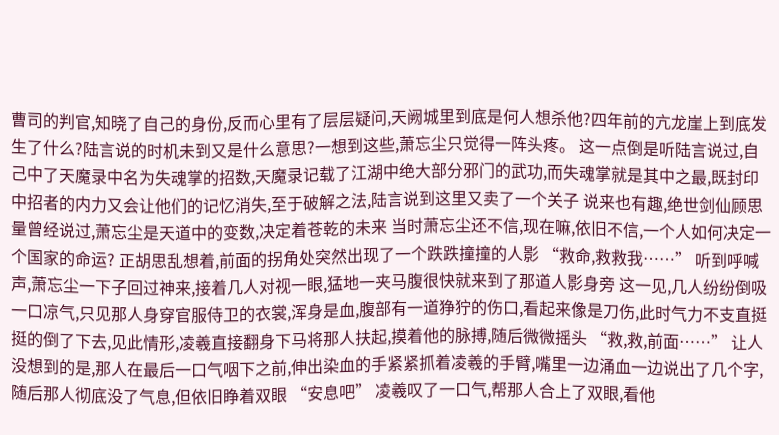曹司的判官,知晓了自己的身份,反而心里有了层层疑问,天阙城里到底是何人想杀他?四年前的亢龙崖上到底发生了什么?陆言说的时机未到又是什么意思?一想到这些,萧忘尘只觉得一阵头疼。 这一点倒是听陆言说过,自己中了天魔录中名为失魂掌的招数,天魔录记载了江湖中绝大部分邪门的武功,而失魂掌就是其中之最,既封印中招者的内力又会让他们的记忆消失,至于破解之法,陆言说到这里又卖了一个关子 说来也有趣,绝世剑仙顾思量曾经说过,萧忘尘是天道中的变数,决定着苍乾的未来 当时萧忘尘还不信,现在嘛,依旧不信,一个人如何决定一个国家的命运? 正胡思乱想着,前面的拐角处突然出现了一个跌跌撞撞的人影 “救命,救救我……” 听到呼喊声,萧忘尘一下子回过神来,接着几人对视一眼,猛地一夹马腹很快就来到了那道人影身旁 这一见,几人纷纷倒吸一口凉气,只见那人身穿官服侍卫的衣裳,浑身是血,腹部有一道狰狞的伤口,看起来像是刀伤,此时气力不支直挺挺的倒了下去,见此情形,凌羲直接翻身下马将那人扶起,摸着他的脉搏,随后微微摇头 “救,救,前面……” 让人没想到的是,那人在最后一口气咽下之前,伸出染血的手紧紧抓着凌羲的手臂,嘴里一边涌血一边说出了几个字,随后那人彻底没了气息,但依旧睁着双眼 “安息吧” 凌羲叹了一口气,帮那人合上了双眼,看他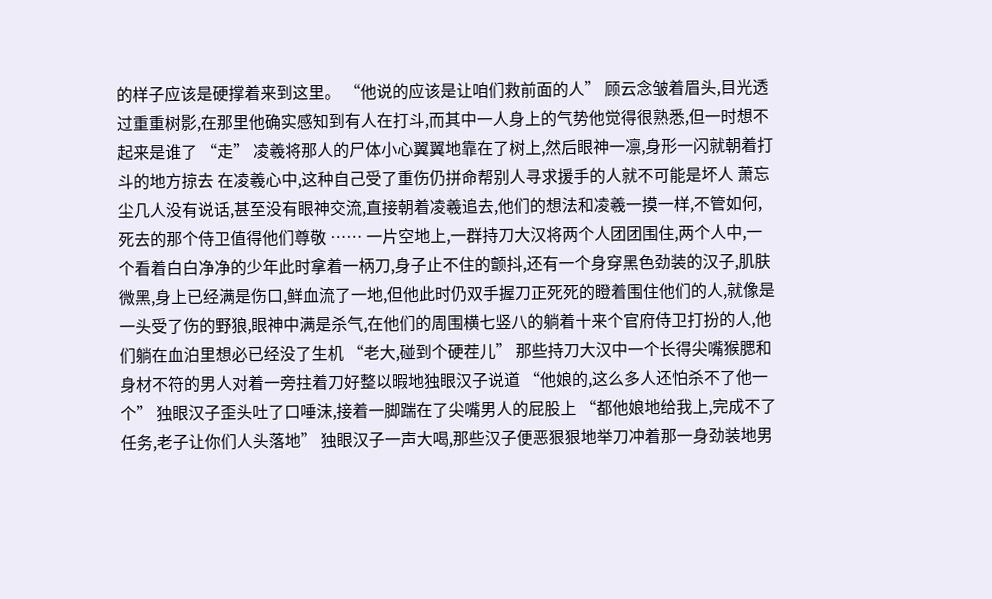的样子应该是硬撑着来到这里。 “他说的应该是让咱们救前面的人” 顾云念皱着眉头,目光透过重重树影,在那里他确实感知到有人在打斗,而其中一人身上的气势他觉得很熟悉,但一时想不起来是谁了 “走” 凌羲将那人的尸体小心翼翼地靠在了树上,然后眼神一凛,身形一闪就朝着打斗的地方掠去 在凌羲心中,这种自己受了重伤仍拼命帮别人寻求援手的人就不可能是坏人 萧忘尘几人没有说话,甚至没有眼神交流,直接朝着凌羲追去,他们的想法和凌羲一摸一样,不管如何,死去的那个侍卫值得他们尊敬 …… 一片空地上,一群持刀大汉将两个人团团围住,两个人中,一个看着白白净净的少年此时拿着一柄刀,身子止不住的颤抖,还有一个身穿黑色劲装的汉子,肌肤微黑,身上已经满是伤口,鲜血流了一地,但他此时仍双手握刀正死死的瞪着围住他们的人,就像是一头受了伤的野狼,眼神中满是杀气,在他们的周围横七竖八的躺着十来个官府侍卫打扮的人,他们躺在血泊里想必已经没了生机 “老大,碰到个硬茬儿” 那些持刀大汉中一个长得尖嘴猴腮和身材不符的男人对着一旁拄着刀好整以暇地独眼汉子说道 “他娘的,这么多人还怕杀不了他一个” 独眼汉子歪头吐了口唾沫,接着一脚踹在了尖嘴男人的屁股上 “都他娘地给我上,完成不了任务,老子让你们人头落地” 独眼汉子一声大喝,那些汉子便恶狠狠地举刀冲着那一身劲装地男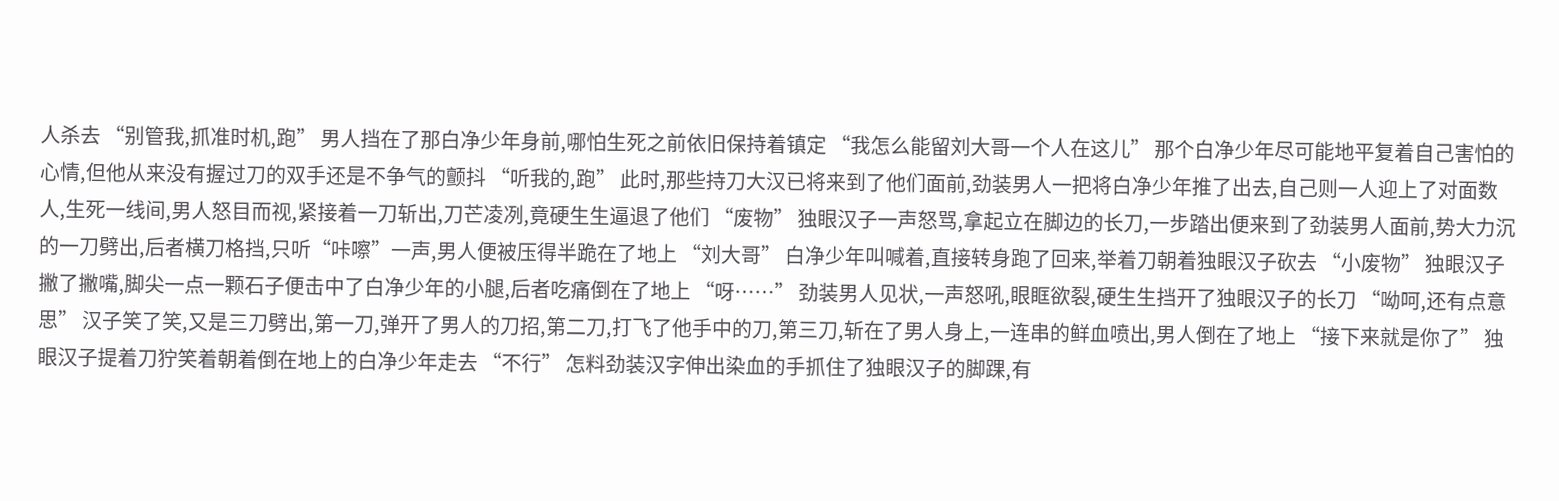人杀去 “别管我,抓准时机,跑” 男人挡在了那白净少年身前,哪怕生死之前依旧保持着镇定 “我怎么能留刘大哥一个人在这儿” 那个白净少年尽可能地平复着自己害怕的心情,但他从来没有握过刀的双手还是不争气的颤抖 “听我的,跑” 此时,那些持刀大汉已将来到了他们面前,劲装男人一把将白净少年推了出去,自己则一人迎上了对面数人,生死一线间,男人怒目而视,紧接着一刀斩出,刀芒凌冽,竟硬生生逼退了他们 “废物” 独眼汉子一声怒骂,拿起立在脚边的长刀,一步踏出便来到了劲装男人面前,势大力沉的一刀劈出,后者横刀格挡,只听“咔嚓”一声,男人便被压得半跪在了地上 “刘大哥” 白净少年叫喊着,直接转身跑了回来,举着刀朝着独眼汉子砍去 “小废物” 独眼汉子撇了撇嘴,脚尖一点一颗石子便击中了白净少年的小腿,后者吃痛倒在了地上 “呀……” 劲装男人见状,一声怒吼,眼眶欲裂,硬生生挡开了独眼汉子的长刀 “呦呵,还有点意思” 汉子笑了笑,又是三刀劈出,第一刀,弹开了男人的刀招,第二刀,打飞了他手中的刀,第三刀,斩在了男人身上,一连串的鲜血喷出,男人倒在了地上 “接下来就是你了” 独眼汉子提着刀狞笑着朝着倒在地上的白净少年走去 “不行” 怎料劲装汉字伸出染血的手抓住了独眼汉子的脚踝,有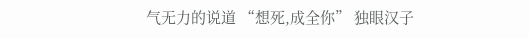气无力的说道 “想死,成全你” 独眼汉子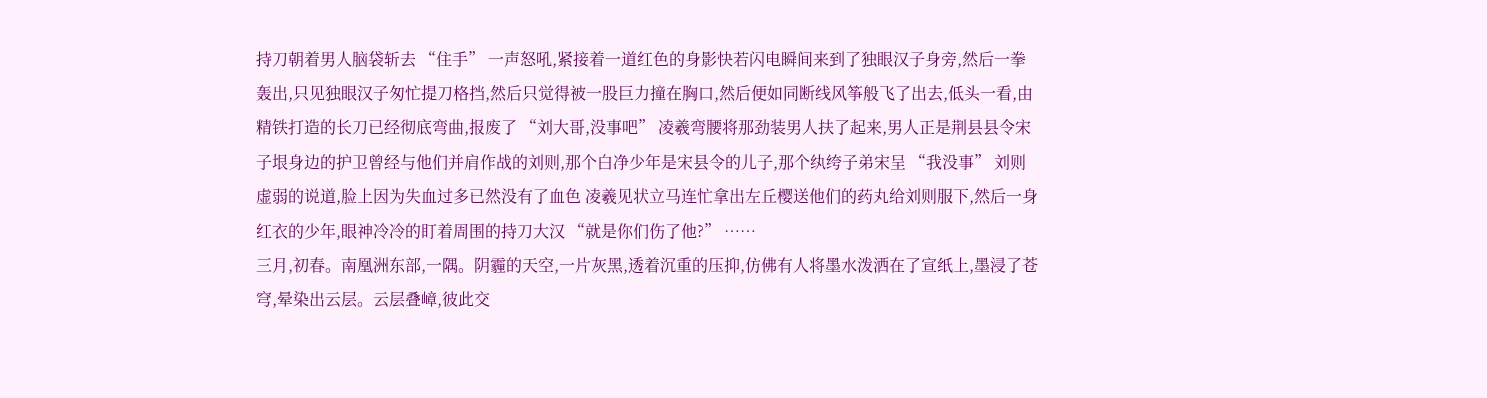持刀朝着男人脑袋斩去 “住手” 一声怒吼,紧接着一道红色的身影快若闪电瞬间来到了独眼汉子身旁,然后一拳轰出,只见独眼汉子匆忙提刀格挡,然后只觉得被一股巨力撞在胸口,然后便如同断线风筝般飞了出去,低头一看,由精铁打造的长刀已经彻底弯曲,报废了 “刘大哥,没事吧” 凌羲弯腰将那劲装男人扶了起来,男人正是荆县县令宋子垠身边的护卫曾经与他们并肩作战的刘则,那个白净少年是宋县令的儿子,那个纨绔子弟宋呈 “我没事” 刘则虚弱的说道,脸上因为失血过多已然没有了血色 凌羲见状立马连忙拿出左丘樱送他们的药丸给刘则服下,然后一身红衣的少年,眼神冷冷的盯着周围的持刀大汉 “就是你们伤了他?” ……
三月,初春。南凰洲东部,一隅。阴霾的天空,一片灰黑,透着沉重的压抑,仿佛有人将墨水泼洒在了宣纸上,墨浸了苍穹,晕染出云层。云层叠嶂,彼此交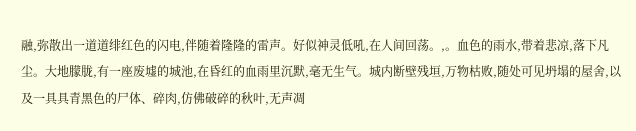融,弥散出一道道绯红色的闪电,伴随着隆隆的雷声。好似神灵低吼,在人间回荡。,。血色的雨水,带着悲凉,落下凡尘。大地朦胧,有一座废墟的城池,在昏红的血雨里沉默,毫无生气。城内断壁残垣,万物枯败,随处可见坍塌的屋舍,以及一具具青黑色的尸体、碎肉,仿佛破碎的秋叶,无声凋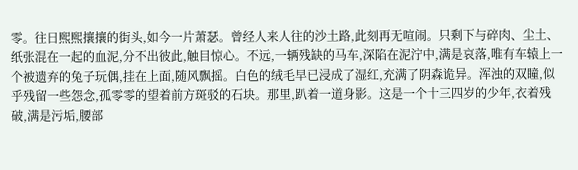零。往日熙熙攘攘的街头,如今一片萧瑟。曾经人来人往的沙土路,此刻再无喧闹。只剩下与碎肉、尘土、纸张混在一起的血泥,分不出彼此,触目惊心。不远,一辆残缺的马车,深陷在泥泞中,满是哀落,唯有车辕上一个被遗弃的兔子玩偶,挂在上面,随风飘摇。白色的绒毛早已浸成了湿红,充满了阴森诡异。浑浊的双瞳,似乎残留一些怨念,孤零零的望着前方斑驳的石块。那里,趴着一道身影。这是一个十三四岁的少年,衣着残破,满是污垢,腰部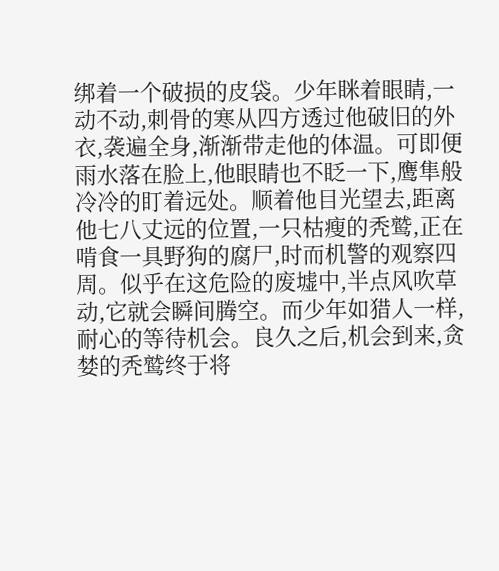绑着一个破损的皮袋。少年眯着眼睛,一动不动,刺骨的寒从四方透过他破旧的外衣,袭遍全身,渐渐带走他的体温。可即便雨水落在脸上,他眼睛也不眨一下,鹰隼般冷冷的盯着远处。顺着他目光望去,距离他七八丈远的位置,一只枯瘦的秃鹫,正在啃食一具野狗的腐尸,时而机警的观察四周。似乎在这危险的废墟中,半点风吹草动,它就会瞬间腾空。而少年如猎人一样,耐心的等待机会。良久之后,机会到来,贪婪的秃鹫终于将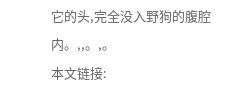它的头,完全没入野狗的腹腔内。,,。,。
本文链接: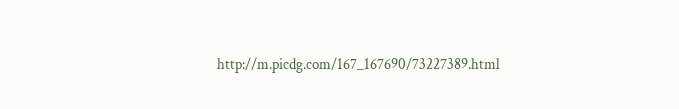http://m.picdg.com/167_167690/73227389.html